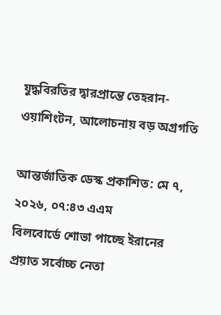যুদ্ধবিরতির দ্বারপ্রান্তে তেহরান-ওয়াশিংটন, আলোচনায় বড় অগ্রগতি

আন্তর্জাতিক ডেস্ক প্রকাশিত: মে ৭, ২০২৬, ০৭:৪৩ এএম
বিলবোর্ডে শোভা পাচ্ছে ইরানের প্রয়াত সর্বোচ্চ নেতা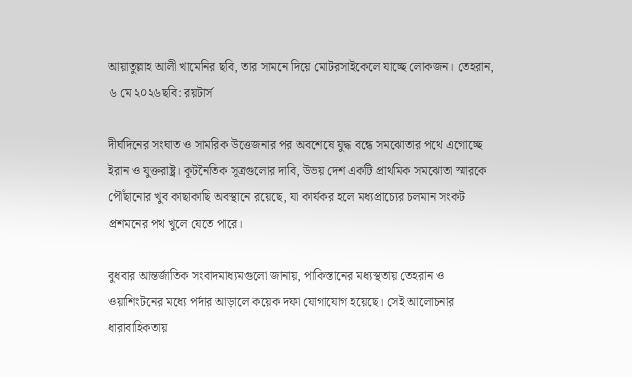আয়াতুল্লাহ আলী খামেনির ছবি, তার সামনে দিয়ে মোটরসাইকেলে যাচ্ছে লোকজন। তেহরান, ৬ মে ২০২৬ছবি: রয়টার্স

দীর্ঘদিনের সংঘাত ও সামরিক উত্তেজনার পর অবশেষে যুদ্ধ বন্ধে সমঝোতার পথে এগোচ্ছে ইরান ও যুক্তরাষ্ট্র। কূটনৈতিক সূত্রগুলোর দাবি, উভয় দেশ একটি প্রাথমিক সমঝোতা স্মারকে পৌঁছানোর খুব কাছাকাছি অবস্থানে রয়েছে, যা কার্যকর হলে মধ্যপ্রাচ্যের চলমান সংকট প্রশমনের পথ খুলে যেতে পারে।

বুধবার আন্তর্জাতিক সংবাদমাধ্যমগুলো জানায়, পাকিস্তানের মধ্যস্থতায় তেহরান ও ওয়াশিংটনের মধ্যে পর্দার আড়ালে কয়েক দফা যোগাযোগ হয়েছে। সেই আলোচনার ধারাবাহিকতায়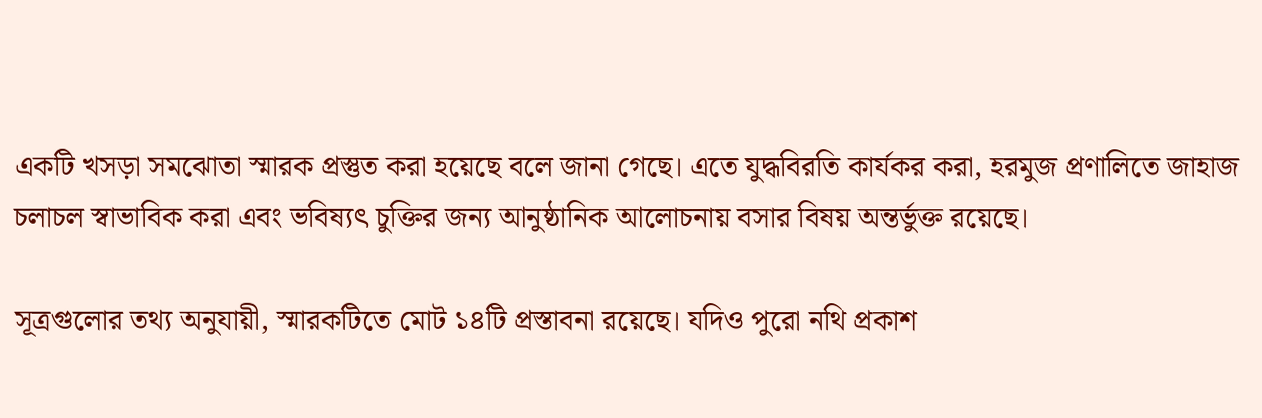একটি খসড়া সমঝোতা স্মারক প্রস্তুত করা হয়েছে বলে জানা গেছে। এতে যুদ্ধবিরতি কার্যকর করা, হরমুজ প্রণালিতে জাহাজ চলাচল স্বাভাবিক করা এবং ভবিষ্যৎ চুক্তির জন্য আনুষ্ঠানিক আলোচনায় বসার বিষয় অন্তর্ভুক্ত রয়েছে।

সূত্রগুলোর তথ্য অনুযায়ী, স্মারকটিতে মোট ১৪টি প্রস্তাবনা রয়েছে। যদিও পুরো নথি প্রকাশ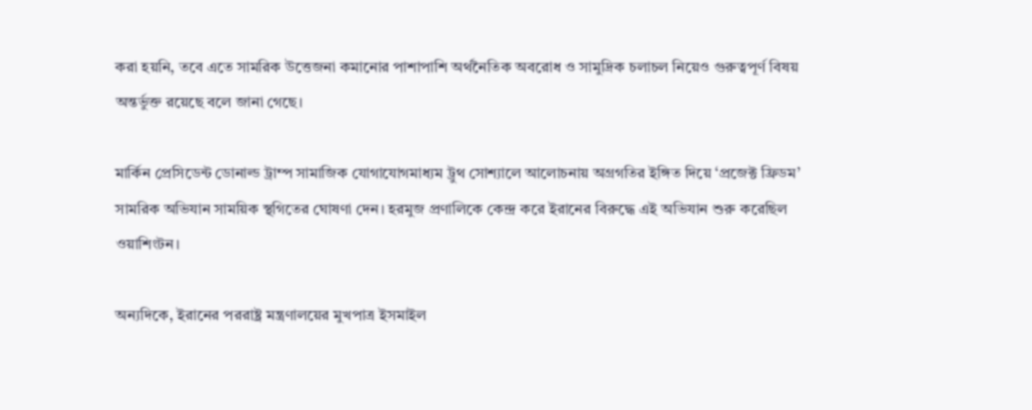করা হয়নি, তবে এতে সামরিক উত্তেজনা কমানোর পাশাপাশি অর্থনৈতিক অবরোধ ও সামুদ্রিক চলাচল নিয়েও গুরুত্বপূর্ণ বিষয় অন্তর্ভুক্ত রয়েছে বলে জানা গেছে।

মার্কিন প্রেসিডেন্ট ডোনাল্ড ট্রাম্প সামাজিক যোগাযোগমাধ্যম ট্রুথ সোশ্যালে আলোচনায় অগ্রগতির ইঙ্গিত দিয়ে ‘প্রজেক্ট ফ্রিডম’ সামরিক অভিযান সাময়িক স্থগিতের ঘোষণা দেন। হরমুজ প্রণালিকে কেন্দ্র করে ইরানের বিরুদ্ধে এই অভিযান শুরু করেছিল ওয়াশিংটন।

অন্যদিকে, ইরানের পররাষ্ট্র মন্ত্রণালয়ের মুখপাত্র ইসমাইল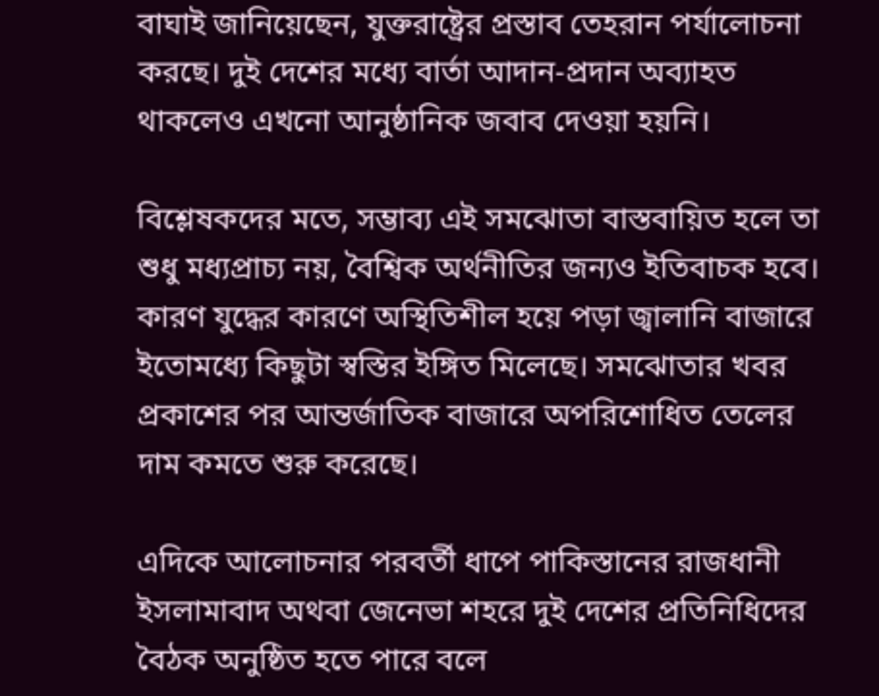বাঘাই জানিয়েছেন, যুক্তরাষ্ট্রের প্রস্তাব তেহরান পর্যালোচনা করছে। দুই দেশের মধ্যে বার্তা আদান-প্রদান অব্যাহত থাকলেও এখনো আনুষ্ঠানিক জবাব দেওয়া হয়নি।

বিশ্লেষকদের মতে, সম্ভাব্য এই সমঝোতা বাস্তবায়িত হলে তা শুধু মধ্যপ্রাচ্য নয়, বৈশ্বিক অর্থনীতির জন্যও ইতিবাচক হবে। কারণ যুদ্ধের কারণে অস্থিতিশীল হয়ে পড়া জ্বালানি বাজারে ইতোমধ্যে কিছুটা স্বস্তির ইঙ্গিত মিলেছে। সমঝোতার খবর প্রকাশের পর আন্তর্জাতিক বাজারে অপরিশোধিত তেলের দাম কমতে শুরু করেছে।

এদিকে আলোচনার পরবর্তী ধাপে পাকিস্তানের রাজধানী ইসলামাবাদ অথবা জেনেভা শহরে দুই দেশের প্রতিনিধিদের বৈঠক অনুষ্ঠিত হতে পারে বলে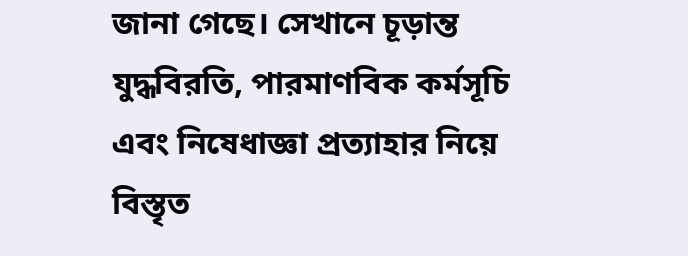জানা গেছে। সেখানে চূড়ান্ত যুদ্ধবিরতি, পারমাণবিক কর্মসূচি এবং নিষেধাজ্ঞা প্রত্যাহার নিয়ে বিস্তৃত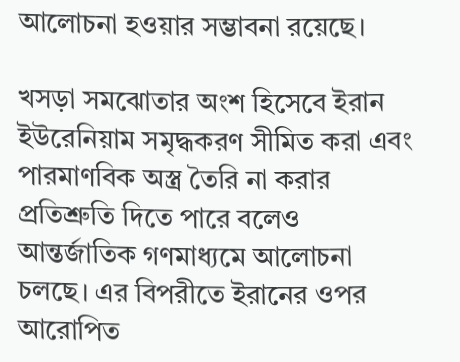আলোচনা হওয়ার সম্ভাবনা রয়েছে।

খসড়া সমঝোতার অংশ হিসেবে ইরান ইউরেনিয়াম সমৃদ্ধকরণ সীমিত করা এবং পারমাণবিক অস্ত্র তৈরি না করার প্রতিশ্রুতি দিতে পারে বলেও আন্তর্জাতিক গণমাধ্যমে আলোচনা চলছে। এর বিপরীতে ইরানের ওপর আরোপিত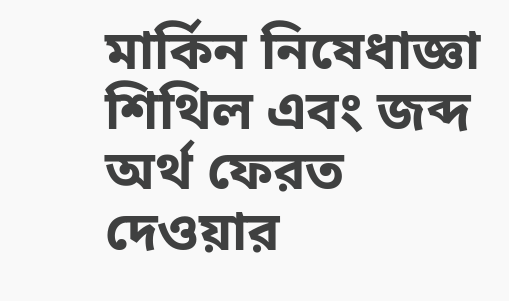মার্কিন নিষেধাজ্ঞা শিথিল এবং জব্দ অর্থ ফেরত দেওয়ার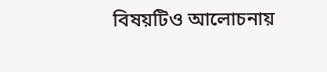বিষয়টিও আলোচনায়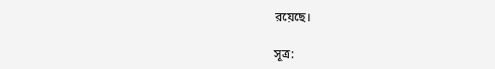রয়েছে।

সূত্র: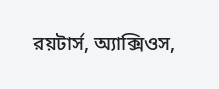রয়টার্স, অ্যাক্সিওস,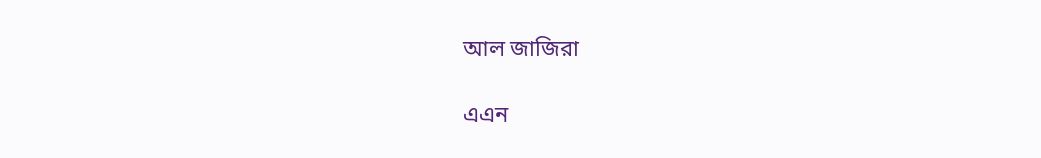আল জাজিরা

এএন